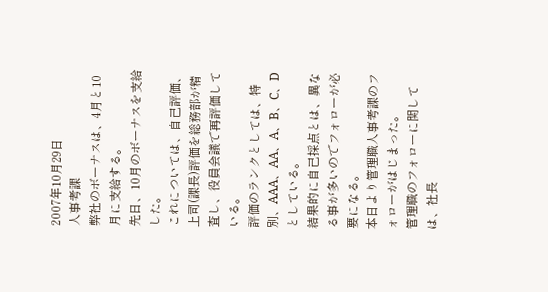2007年10月29日
人事考課
弊社のボーナスは、4月と10月に支給する。
先日、10月のボーナスを支給した。
これについては、自己評価、上司(課長)評価を総務部が精査し、役員会議で再評価している。
評価のランクとしては、特別、AAA、AA、A、B、C、Dとしている。
結果的に自己採点とは、異なる事が多いのでフォローが必要になる。
本日より管理職人事考課のフォローがはじまった。
管理職のフォローに関しては、社長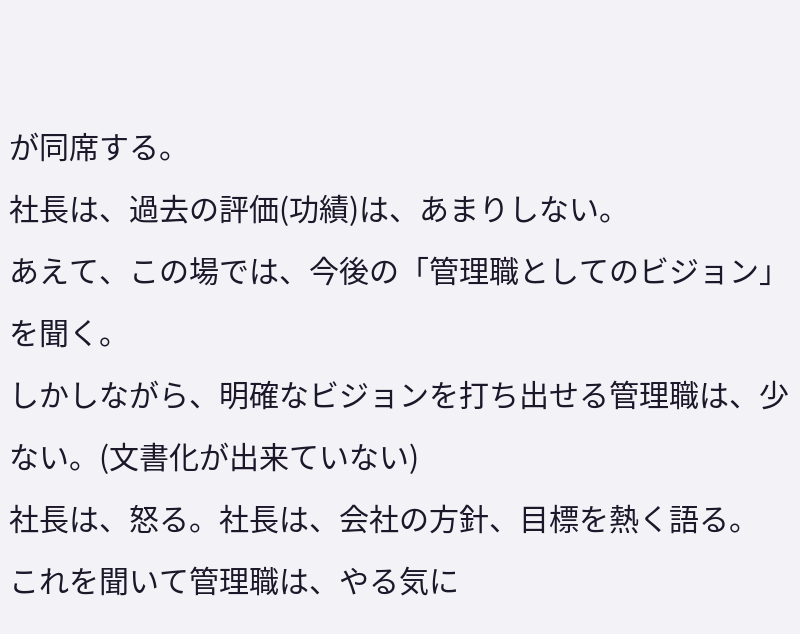が同席する。
社長は、過去の評価(功績)は、あまりしない。
あえて、この場では、今後の「管理職としてのビジョン」を聞く。
しかしながら、明確なビジョンを打ち出せる管理職は、少ない。(文書化が出来ていない)
社長は、怒る。社長は、会社の方針、目標を熱く語る。
これを聞いて管理職は、やる気に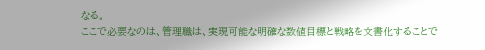なる。
ここで必要なのは、管理職は、実現可能な明確な数値目標と戦略を文書化することで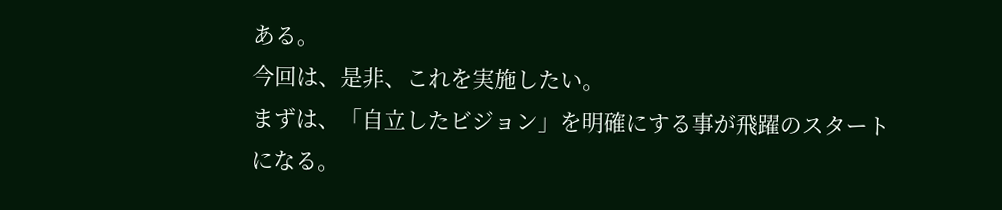ある。
今回は、是非、これを実施したい。
まずは、「自立したビジョン」を明確にする事が飛躍のスタートになる。